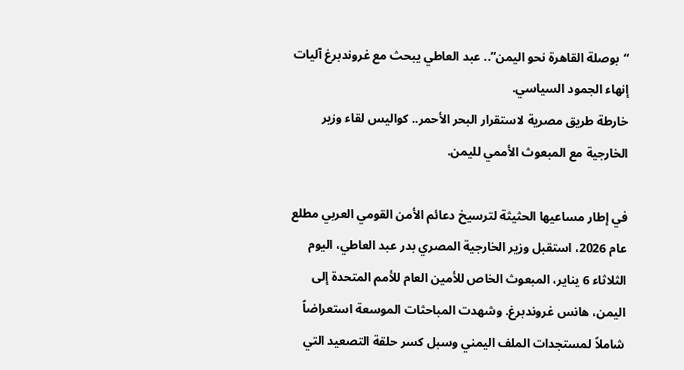“بوصلة القاهرة نحو اليمن”.. عبد العاطي يبحث مع غروندبرغ آليات إنهاء الجمود السياسي.
خارطة طريق مصرية لاستقرار البحر الأحمر.. كواليس لقاء وزير الخارجية مع المبعوث الأممي لليمن.

في إطار مساعيها الحثيثة لترسيخ دعائم الأمن القومي العربي مطلع عام 2026، استقبل وزير الخارجية المصري بدر عبد العاطي، اليوم الثلاثاء 6 يناير، المبعوث الخاص للأمين العام للأمم المتحدة إلى اليمن، هانس غروندبرغ. وشهدت المباحثات الموسعة استعراضاً شاملاً لمستجدات الملف اليمني وسبل كسر حلقة التصعيد التي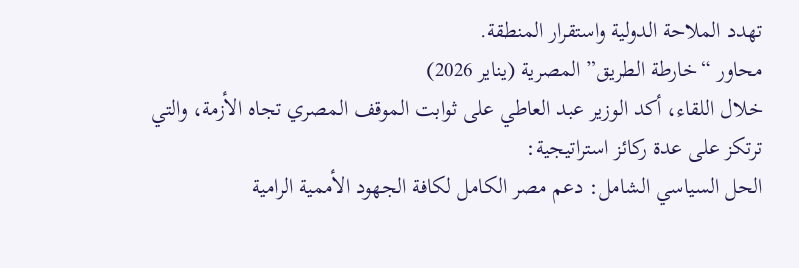تهدد الملاحة الدولية واستقرار المنطقة.
محاور “خارطة الطريق” المصرية (يناير 2026)
خلال اللقاء، أكد الوزير عبد العاطي على ثوابت الموقف المصري تجاه الأزمة، والتي ترتكز على عدة ركائز استراتيجية:
الحل السياسي الشامل: دعم مصر الكامل لكافة الجهود الأممية الرامية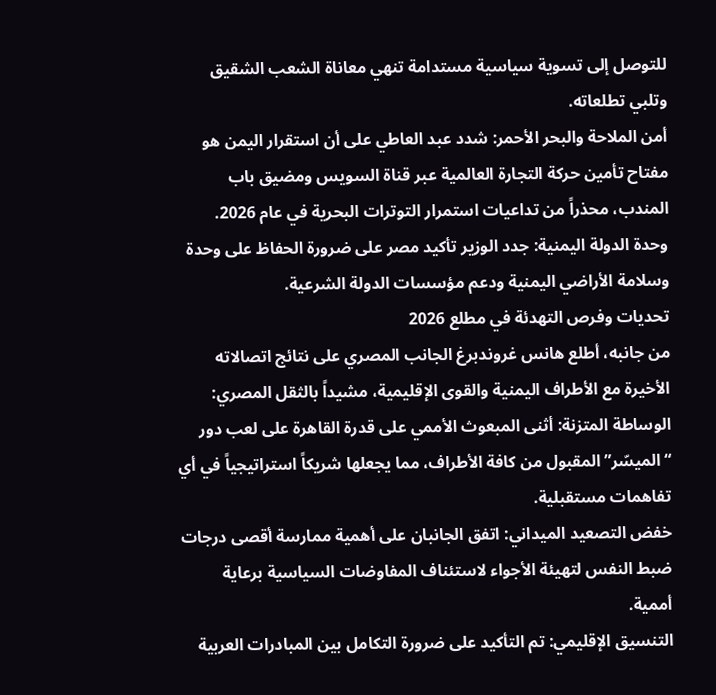للتوصل إلى تسوية سياسية مستدامة تنهي معاناة الشعب الشقيق وتلبي تطلعاته.
أمن الملاحة والبحر الأحمر: شدد عبد العاطي على أن استقرار اليمن هو مفتاح تأمين حركة التجارة العالمية عبر قناة السويس ومضيق باب المندب، محذراً من تداعيات استمرار التوترات البحرية في عام 2026.
وحدة الدولة اليمنية: جدد الوزير تأكيد مصر على ضرورة الحفاظ على وحدة وسلامة الأراضي اليمنية ودعم مؤسسات الدولة الشرعية.
تحديات وفرص التهدئة في مطلع 2026
من جانبه، أطلع هانس غروندبرغ الجانب المصري على نتائج اتصالاته الأخيرة مع الأطراف اليمنية والقوى الإقليمية، مشيداً بالثقل المصري:
الوساطة المتزنة: أثنى المبعوث الأممي على قدرة القاهرة على لعب دور “الميسّر” المقبول من كافة الأطراف، مما يجعلها شريكاً استراتيجياً في أي تفاهمات مستقبلية.
خفض التصعيد الميداني: اتفق الجانبان على أهمية ممارسة أقصى درجات ضبط النفس لتهيئة الأجواء لاستئناف المفاوضات السياسية برعاية أممية.
التنسيق الإقليمي: تم التأكيد على ضرورة التكامل بين المبادرات العربية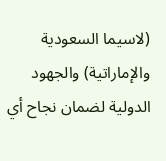(لاسيما السعودية والإماراتية) والجهود الدولية لضمان نجاح أي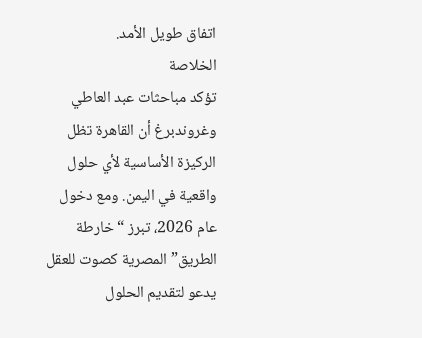اتفاق طويل الأمد.
الخلاصة
تؤكد مباحثات عبد العاطي وغروندبرغ أن القاهرة تظل الركيزة الأساسية لأي حلول واقعية في اليمن. ومع دخول عام 2026، تبرز “خارطة الطريق” المصرية كصوت للعقل يدعو لتقديم الحلول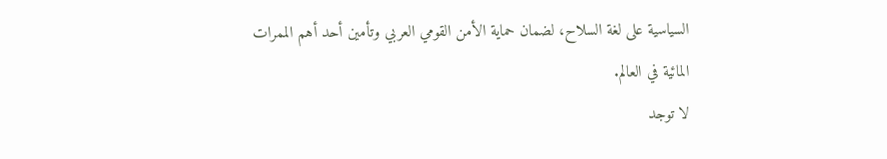السياسية على لغة السلاح، لضمان حماية الأمن القومي العربي وتأمين أحد أهم الممرات المائية في العالم.
لا توجد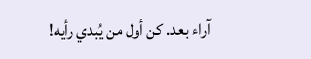آراء بعد. كن أول من يُبدي رأيه!